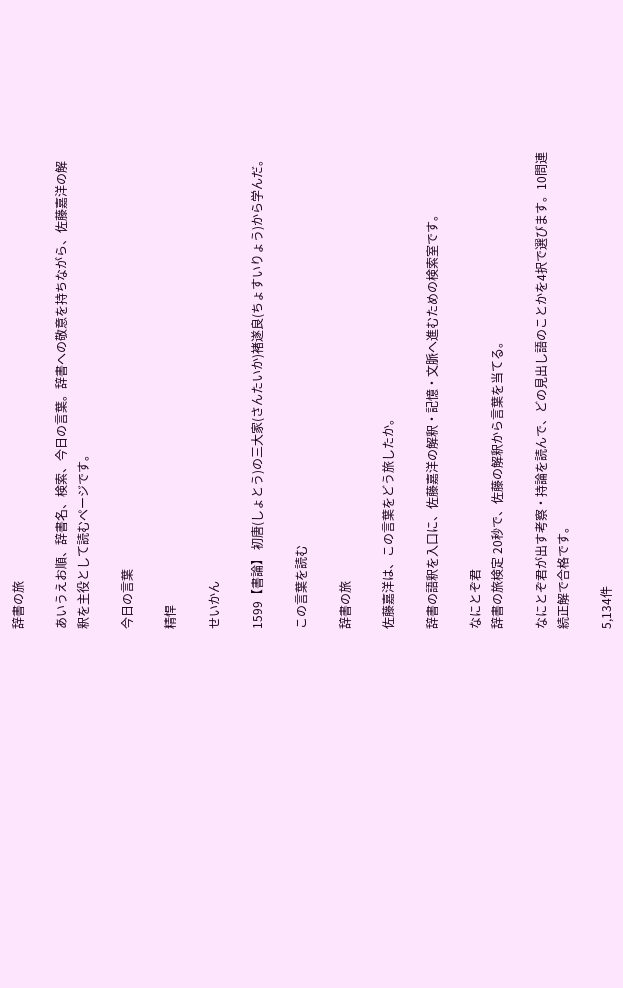辞書の旅

あいうえお順、辞書名、検索、今日の言葉。辞書への敬意を持ちながら、佐藤嘉洋の解釈を主役として読むページです。

今日の言葉

精悍

せいかん

1599【書論】 初唐(しょとう)の三大家(さんたいか)褚遂良(ちょすいりょう)から学んだ。

この言葉を読む

辞書の旅

佐藤嘉洋は、この言葉をどう旅したか。

辞書の語釈を入口に、佐藤嘉洋の解釈・記憶・文脈へ進むための検索室です。

なにとぞ君
辞書の旅検定 20秒で、佐藤の解釈から言葉を当てる。

なにとぞ君が出す考察・持論を読んで、どの見出し語のことかを4択で選びます。10問連続正解で合格です。

5,134件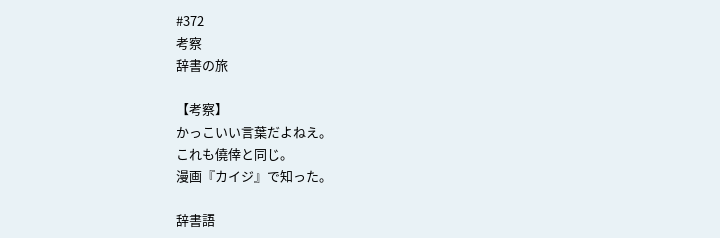#372
考察
辞書の旅

【考察】
かっこいい言葉だよねえ。
これも僥倖と同じ。
漫画『カイジ』で知った。

辞書語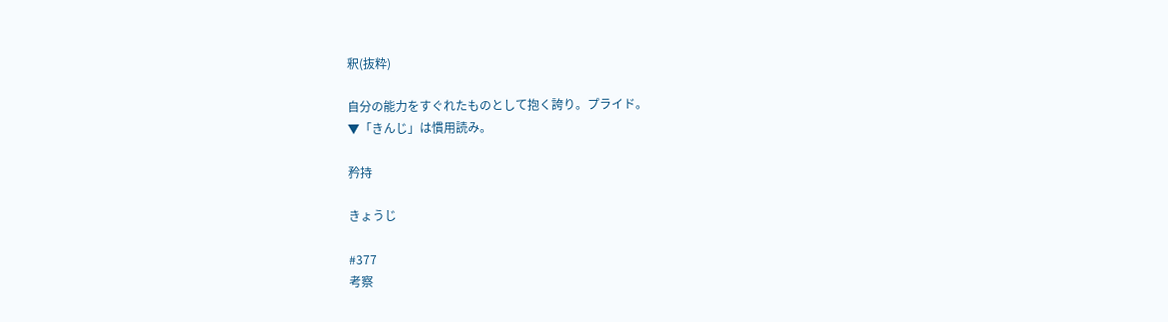釈(抜粋)

自分の能力をすぐれたものとして抱く誇り。プライド。
▼「きんじ」は慣用読み。

矜持

きょうじ

#377
考察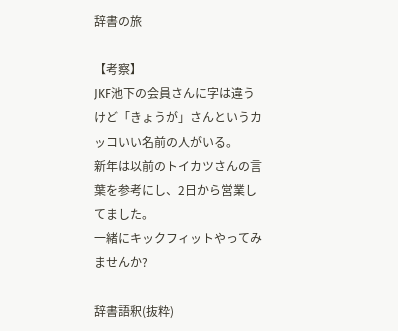辞書の旅

【考察】
JKF池下の会員さんに字は違うけど「きょうが」さんというカッコいい名前の人がいる。
新年は以前のトイカツさんの言葉を参考にし、2日から営業してました。
一緒にキックフィットやってみませんか?

辞書語釈(抜粋)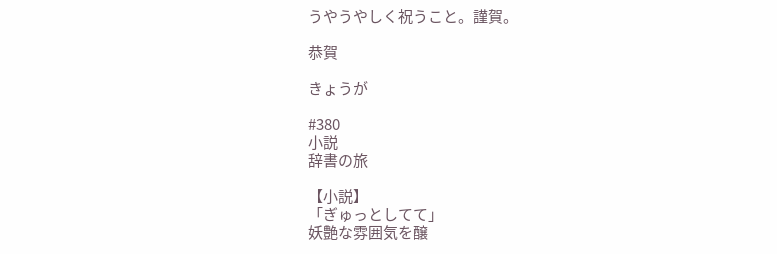うやうやしく祝うこと。謹賀。

恭賀

きょうが

#380
小説
辞書の旅

【小説】
「ぎゅっとしてて」
妖艶な雰囲気を醸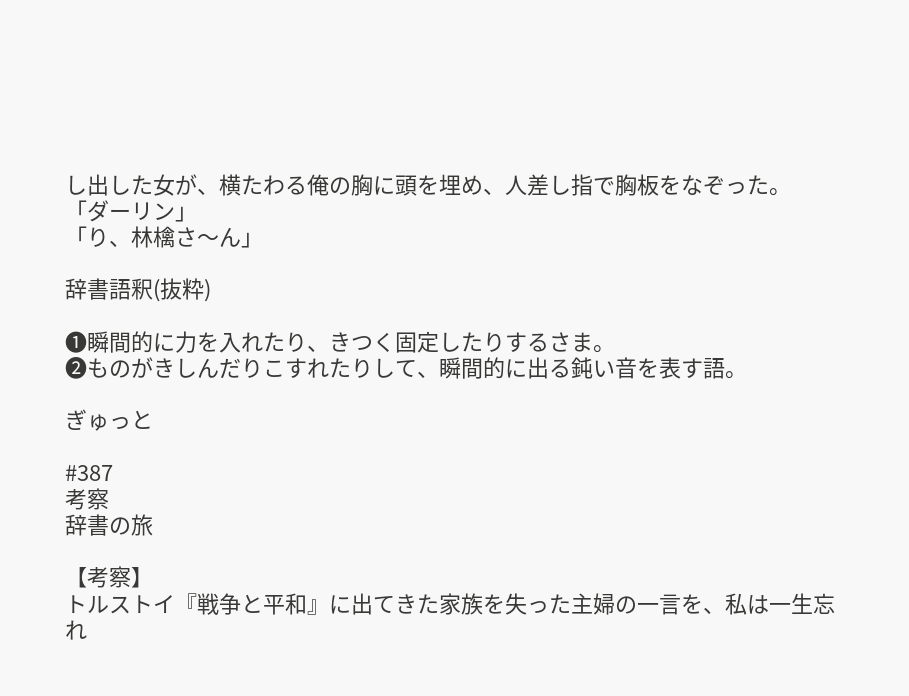し出した女が、横たわる俺の胸に頭を埋め、人差し指で胸板をなぞった。
「ダーリン」
「り、林檎さ〜ん」

辞書語釈(抜粋)

❶瞬間的に力を入れたり、きつく固定したりするさま。
❷ものがきしんだりこすれたりして、瞬間的に出る鈍い音を表す語。

ぎゅっと

#387
考察
辞書の旅

【考察】
トルストイ『戦争と平和』に出てきた家族を失った主婦の一言を、私は一生忘れ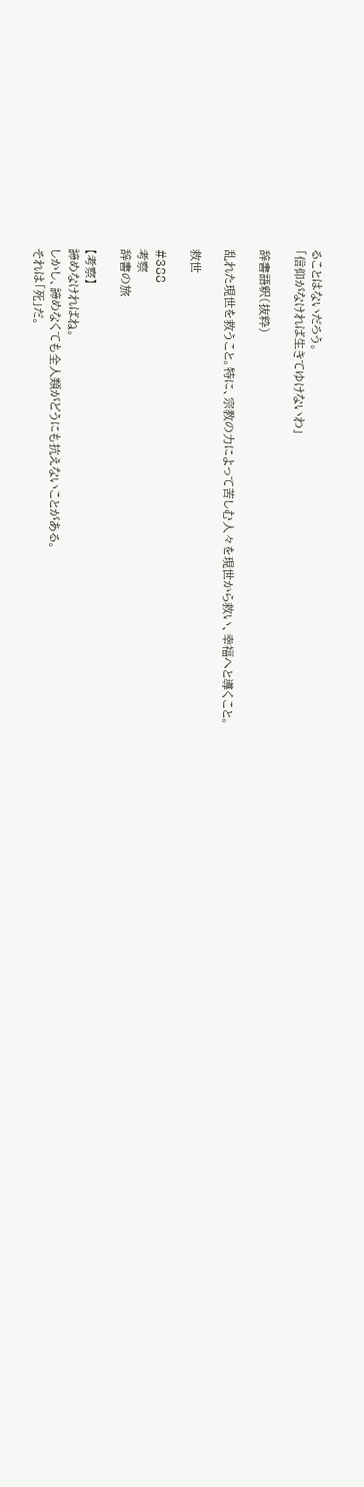ることはないだろう。
「信仰がなければ生きてゆけないわ」

辞書語釈(抜粋)

乱れた現世を救うこと。特に、宗教の力によって苦しむ人々を現世から救い、幸福へと導くこと。

救世

#388
考察
辞書の旅

【考察】
諦めなければね。
しかし、諦めなくても全人類がどうにも抗えないことがある。
それは「死」だ。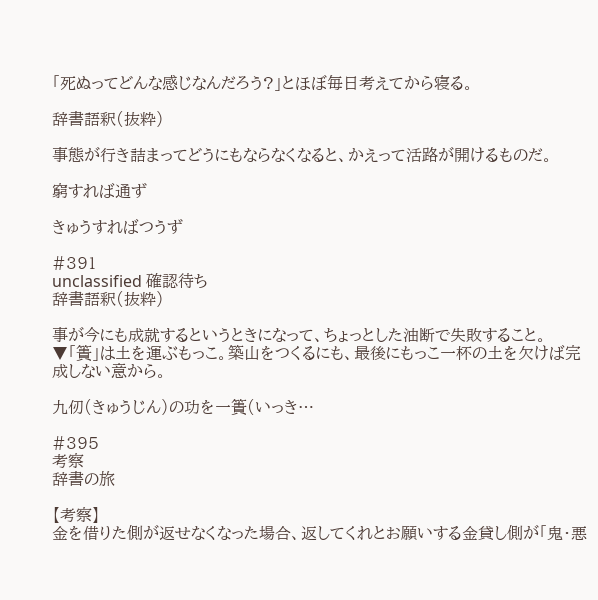「死ぬってどんな感じなんだろう?」とほぼ毎日考えてから寝る。

辞書語釈(抜粋)

事態が行き詰まってどうにもならなくなると、かえって活路が開けるものだ。

窮すれば通ず

きゅうすればつうず

#391
unclassified 確認待ち
辞書語釈(抜粋)

事が今にも成就するというときになって、ちょっとした油断で失敗すること。
▼「簣」は土を運ぶもっこ。築山をつくるにも、最後にもっこ一杯の土を欠けば完成しない意から。

九仞(きゅうじん)の功を一簣(いっき…

#395
考察
辞書の旅

【考察】
金を借りた側が返せなくなった場合、返してくれとお願いする金貸し側が「鬼・悪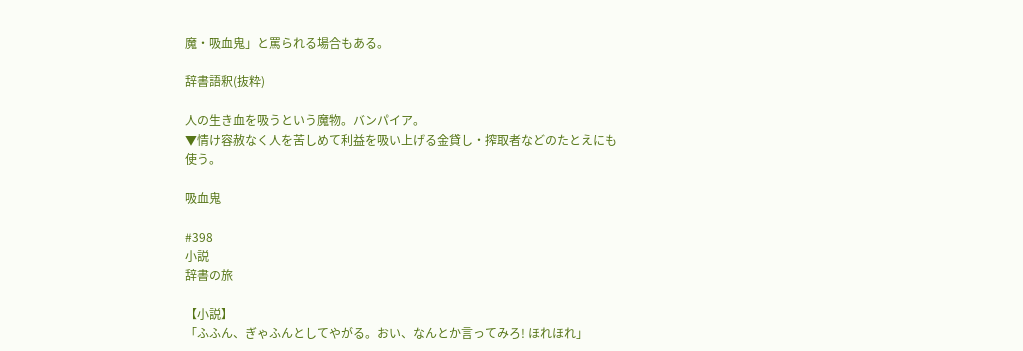魔・吸血鬼」と罵られる場合もある。

辞書語釈(抜粋)

人の生き血を吸うという魔物。バンパイア。
▼情け容赦なく人を苦しめて利益を吸い上げる金貸し・搾取者などのたとえにも使う。

吸血鬼

#398
小説
辞書の旅

【小説】
「ふふん、ぎゃふんとしてやがる。おい、なんとか言ってみろ! ほれほれ」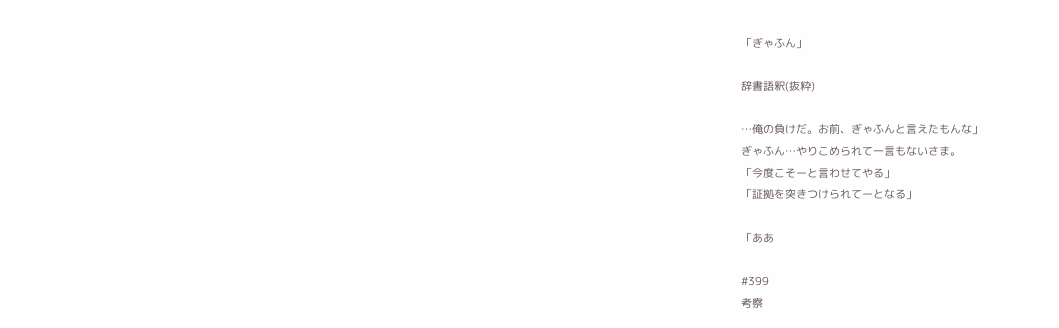「ぎゃふん」

辞書語釈(抜粋)

…俺の負けだ。お前、ぎゃふんと言えたもんな」
ぎゃふん…やりこめられて一言もないさま。
「今度こそーと言わせてやる」
「証拠を突きつけられてーとなる」

「ああ

#399
考察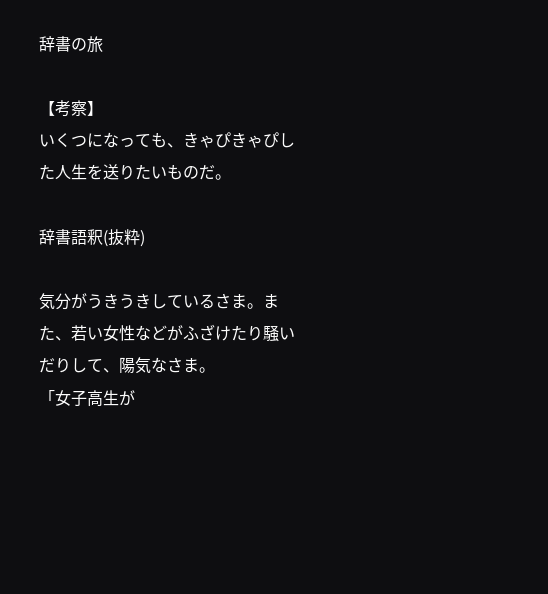辞書の旅

【考察】
いくつになっても、きゃぴきゃぴした人生を送りたいものだ。

辞書語釈(抜粋)

気分がうきうきしているさま。また、若い女性などがふざけたり騒いだりして、陽気なさま。
「女子高生が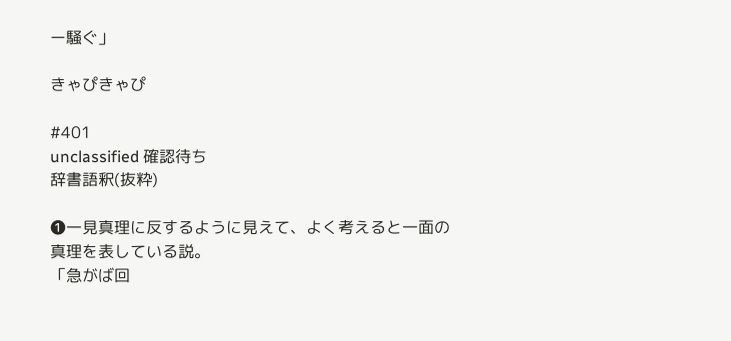ー騒ぐ」

きゃぴきゃぴ

#401
unclassified 確認待ち
辞書語釈(抜粋)

❶一見真理に反するように見えて、よく考えると一面の真理を表している説。
「急がば回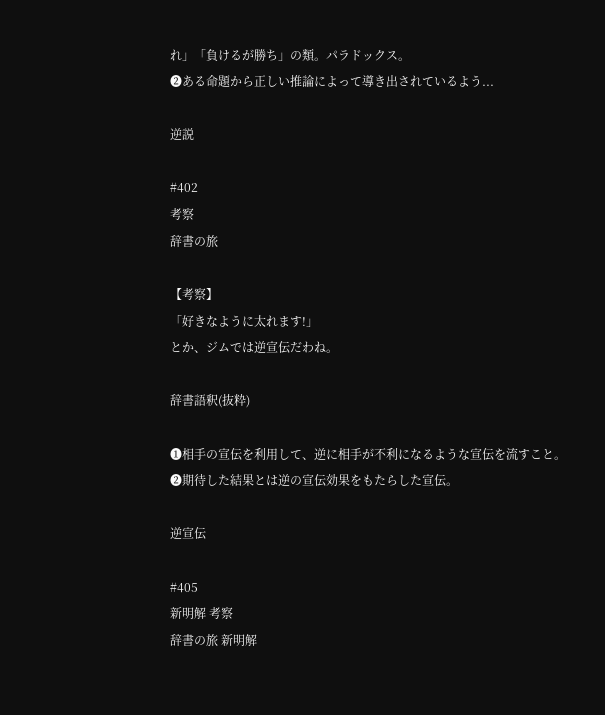れ」「負けるが勝ち」の類。パラドックス。
❷ある命題から正しい推論によって導き出されているよう...

逆説

#402
考察
辞書の旅

【考察】
「好きなように太れます!」
とか、ジムでは逆宣伝だわね。

辞書語釈(抜粋)

❶相手の宣伝を利用して、逆に相手が不利になるような宣伝を流すこと。
❷期待した結果とは逆の宣伝効果をもたらした宣伝。

逆宣伝

#405
新明解 考察
辞書の旅 新明解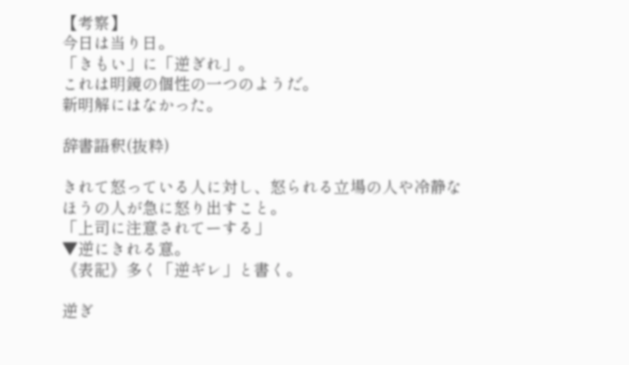【考察】
今日は当り日。
「きもい」に「逆ぎれ」。
これは明鏡の個性の一つのようだ。
新明解にはなかった。

辞書語釈(抜粋)

きれて怒っている人に対し、怒られる立場の人や冷静なほうの人が急に怒り出すこと。
「上司に注意されてーする」
▼逆にきれる意。
《表記》多く「逆ギレ」と書く。

逆ぎ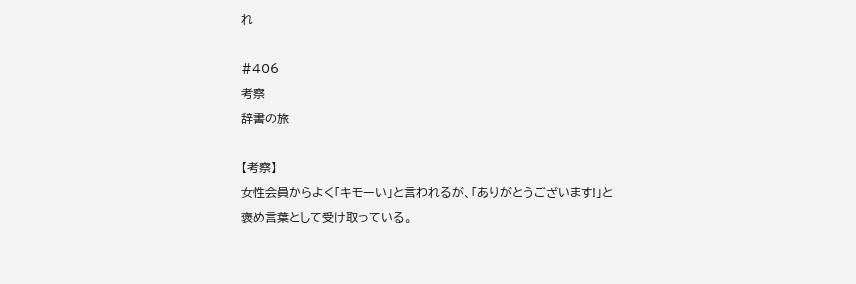れ

#406
考察
辞書の旅

【考察】
女性会員からよく「キモーい」と言われるが、「ありがとうございます!」と褒め言葉として受け取っている。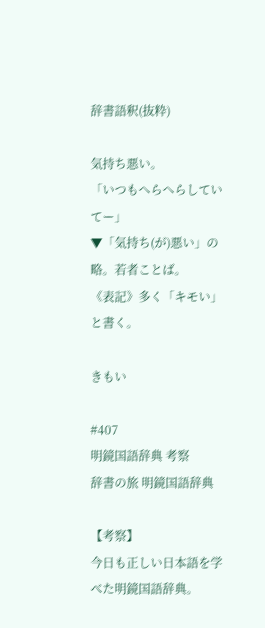辞書語釈(抜粋)

気持ち悪い。
「いつもへらへらしていてー」
▼「気持ち(が)悪い」の略。若者ことば。
《表記》多く「キモい」と書く。

きもい

#407
明鏡国語辞典 考察
辞書の旅 明鏡国語辞典

【考察】
今日も正しい日本語を学べた明鏡国語辞典。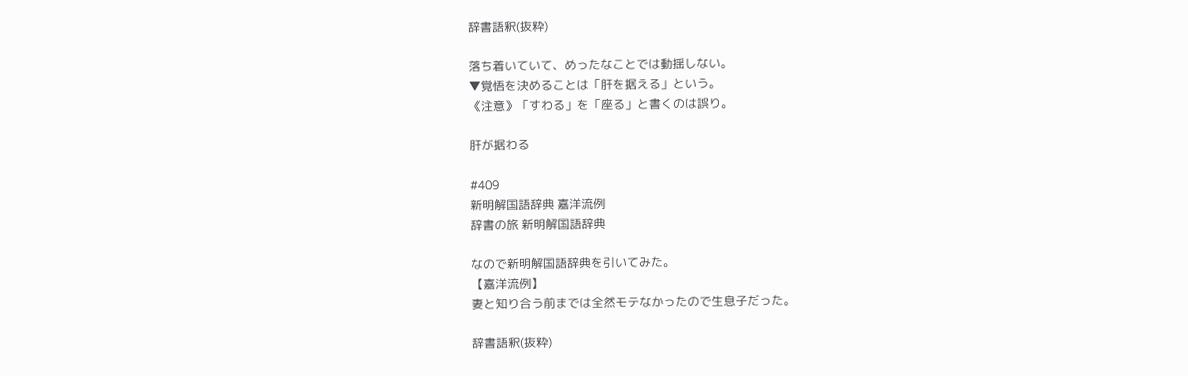辞書語釈(抜粋)

落ち着いていて、めったなことでは動揺しない。
▼覚悟を決めることは「肝を据える」という。
《注意》「すわる」を「座る」と書くのは誤り。

肝が据わる

#409
新明解国語辞典 嘉洋流例
辞書の旅 新明解国語辞典

なので新明解国語辞典を引いてみた。
【嘉洋流例】
妻と知り合う前までは全然モテなかったので生息子だった。

辞書語釈(抜粋)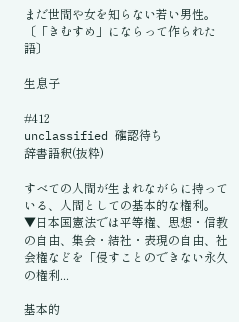まだ世間や女を知らない若い男性。
〔「きむすめ」にならって作られた語〕

生息子

#412
unclassified 確認待ち
辞書語釈(抜粋)

すべての人間が生まれながらに持っている、人間としての基本的な権利。
▼日本国憲法では平等権、思想・信教の自由、集会・結社・表現の自由、社会権などを「侵すことのできない永久の権利...

基本的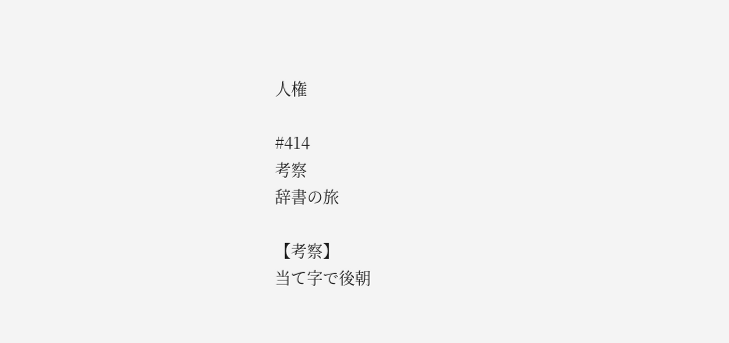人権

#414
考察
辞書の旅

【考察】
当て字で後朝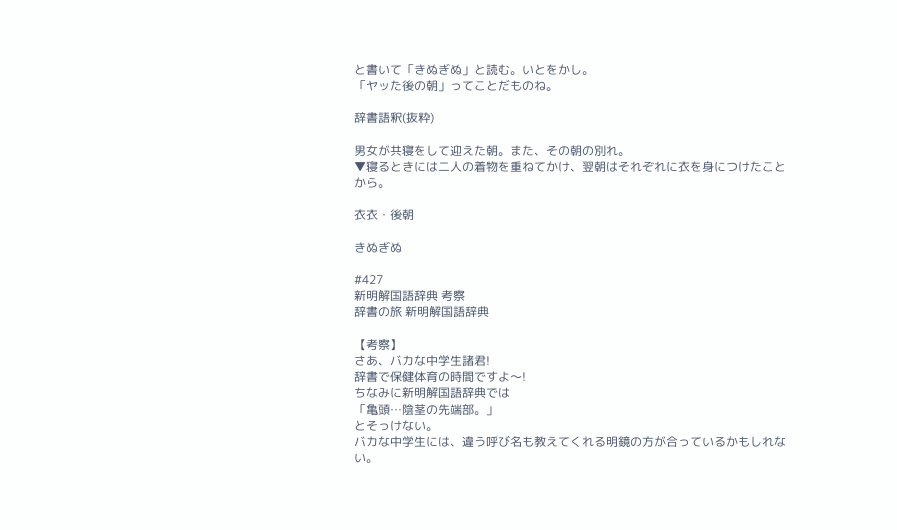と書いて「きぬぎぬ」と読む。いとをかし。
「ヤッた後の朝」ってことだものね。

辞書語釈(抜粋)

男女が共寝をして迎えた朝。また、その朝の別れ。
▼寝るときには二人の着物を重ねてかけ、翌朝はそれぞれに衣を身につけたことから。

衣衣・後朝

きぬぎぬ

#427
新明解国語辞典 考察
辞書の旅 新明解国語辞典

【考察】
さあ、バカな中学生諸君!
辞書で保健体育の時間ですよ〜!
ちなみに新明解国語辞典では
「亀頭…陰茎の先端部。」
とそっけない。
バカな中学生には、違う呼び名も教えてくれる明鏡の方が合っているかもしれない。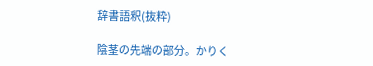辞書語釈(抜粋)

陰茎の先端の部分。かりく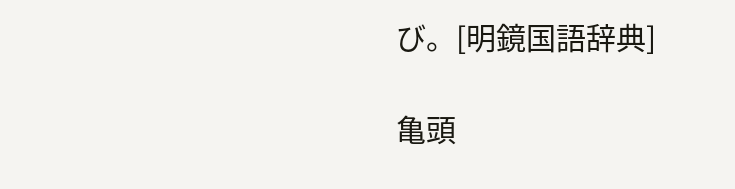び。[明鏡国語辞典]

亀頭